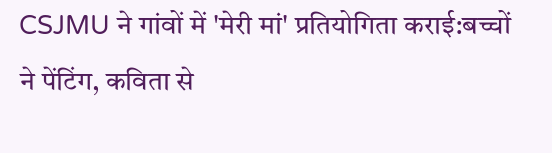CSJMU ने गांवों में 'मेरी मां' प्रतियोगिता कराई:बच्चों ने पेंटिंग, कविता से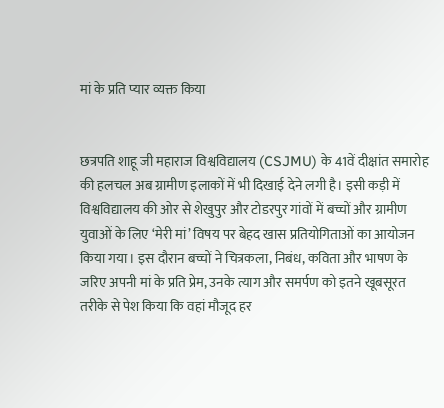मां के प्रति प्यार व्यक्त किया


छत्रपति शाहू जी महाराज विश्वविद्यालय (CSJMU) के 41वें दीक्षांत समारोह की हलचल अब ग्रामीण इलाकों में भी दिखाई देने लगी है। इसी कड़ी में विश्वविद्यालय की ओर से शेखुपुर और टोडरपुर गांवों में बच्चों और ग्रामीण युवाओं के लिए ‘मेरी मां’ विषय पर बेहद खास प्रतियोगिताओं का आयोजन किया गया। इस दौरान बच्चों ने चित्रकला, निबंध, कविता और भाषण के जरिए अपनी मां के प्रति प्रेम, उनके त्याग और समर्पण को इतने खूबसूरत तरीके से पेश किया कि वहां मौजूद हर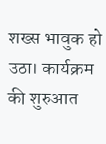शख्स भावुक हो उठा। कार्यक्रम की शुरुआत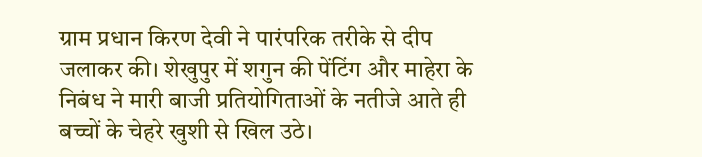ग्राम प्रधान किरण देवी ने पारंपरिक तरीके से दीप जलाकर की। शेखुपुर में शगुन की पेंटिंग और माहेरा के निबंध ने मारी बाजी प्रतियोगिताओं के नतीजे आते ही बच्चों के चेहरे खुशी से खिल उठे।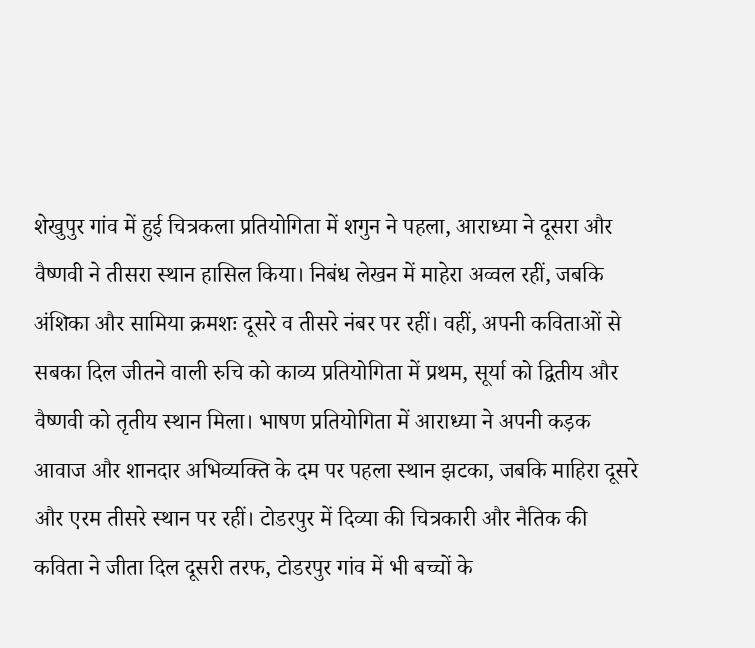शेखुपुर गांव में हुई चित्रकला प्रतियोगिता में शगुन ने पहला, आराध्या ने दूसरा और वैष्णवी ने तीसरा स्थान हासिल किया। निबंध लेखन में माहेरा अव्वल रहीं, जबकि अंशिका और सामिया क्रमशः दूसरे व तीसरे नंबर पर रहीं। वहीं, अपनी कविताओं से सबका दिल जीतने वाली रुचि को काव्य प्रतियोगिता में प्रथम, सूर्या को द्वितीय और वैष्णवी को तृतीय स्थान मिला। भाषण प्रतियोगिता में आराध्या ने अपनी कड़क आवाज और शानदार अभिव्यक्ति के दम पर पहला स्थान झटका, जबकि माहिरा दूसरे और एरम तीसरे स्थान पर रहीं। टोडरपुर में दिव्या की चित्रकारी और नैतिक की कविता ने जीता दिल दूसरी तरफ, टोडरपुर गांव में भी बच्चों के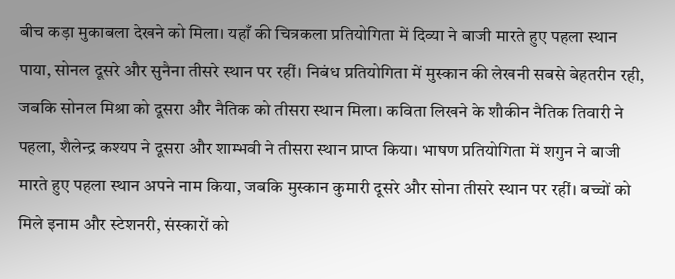बीच कड़ा मुकाबला देखने को मिला। यहाँ की चित्रकला प्रतियोगिता में दिव्या ने बाजी मारते हुए पहला स्थान पाया, सोनल दूसरे और सुनैना तीसरे स्थान पर रहीं। निबंध प्रतियोगिता में मुस्कान की लेखनी सबसे बेहतरीन रही, जबकि सोनल मिश्रा को दूसरा और नैतिक को तीसरा स्थान मिला। कविता लिखने के शौकीन नैतिक तिवारी ने पहला, शैलेन्द्र कश्यप ने दूसरा और शाम्भवी ने तीसरा स्थान प्राप्त किया। भाषण प्रतियोगिता में शगुन ने बाजी मारते हुए पहला स्थान अपने नाम किया, जबकि मुस्कान कुमारी दूसरे और सोना तीसरे स्थान पर रहीं। बच्चों को मिले इनाम और स्टेशनरी, संस्कारों को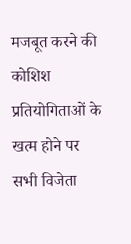मजबूत करने की कोशिश
प्रतियोगिताओं के खत्म होने पर सभी विजेता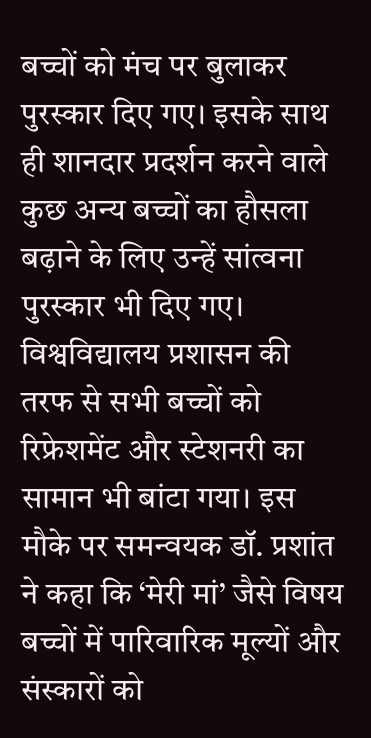बच्चों को मंच पर बुलाकर पुरस्कार दिए गए। इसके साथ ही शानदार प्रदर्शन करने वाले कुछ अन्य बच्चों का हौसला बढ़ाने के लिए उन्हें सांत्वना पुरस्कार भी दिए गए। विश्वविद्यालय प्रशासन की तरफ से सभी बच्चों को रिफ्रेशमेंट और स्टेशनरी का सामान भी बांटा गया। इस मौके पर समन्वयक डॉ. प्रशांत ने कहा कि ‘मेरी मां’ जैसे विषय बच्चों में पारिवारिक मूल्यों और संस्कारों को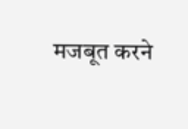मजबूत करने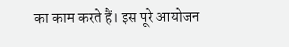का काम करते हैं। इस पूरे आयोजन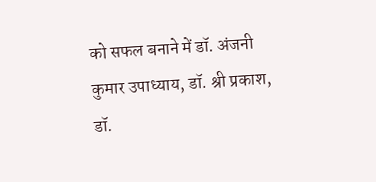को सफल बनाने में डॉ. अंजनी कुमार उपाध्याय, डॉ. श्री प्रकाश, डॉ.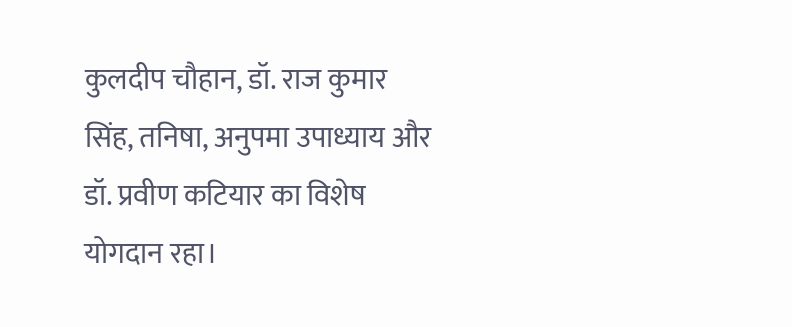कुलदीप चौहान, डॉ. राज कुमार सिंह, तनिषा, अनुपमा उपाध्याय और डॉ. प्रवीण कटियार का विशेष योगदान रहा।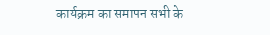कार्यक्रम का समापन सभी के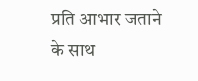प्रति आभार जताने के साथ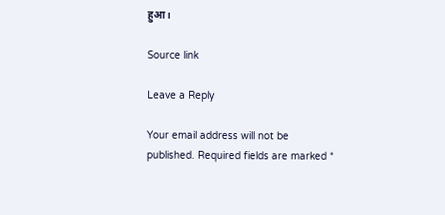हुआ।

Source link

Leave a Reply

Your email address will not be published. Required fields are marked *